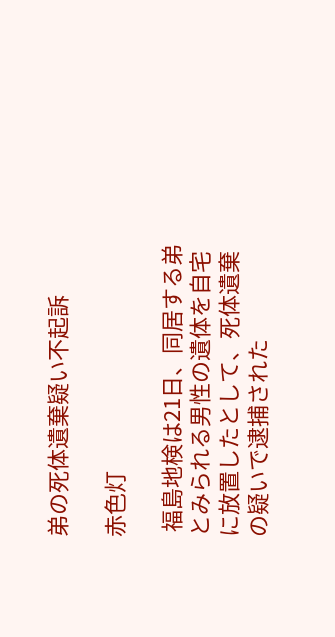弟の死体遺棄疑い不起訴

赤色灯

 福島地検は21日、同居する弟とみられる男性の遺体を自宅に放置したとして、死体遺棄の疑いで逮捕された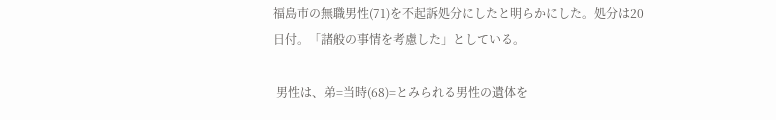福島市の無職男性(71)を不起訴処分にしたと明らかにした。処分は20日付。「諸般の事情を考慮した」としている。

 男性は、弟=当時(68)=とみられる男性の遺体を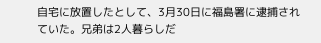自宅に放置したとして、3月30日に福島署に逮捕されていた。兄弟は2人暮らしだ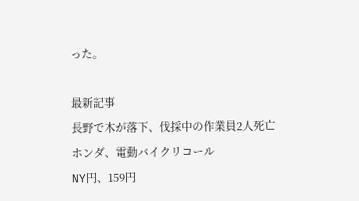った。

最新記事
長野で木が落下、伐採中の作業員2人死亡
ホンダ、電動バイクリコール
NY円、159円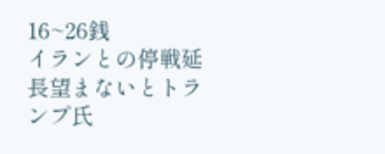16~26銭
イランとの停戦延長望まないとトランプ氏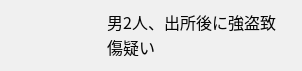男2人、出所後に強盗致傷疑い